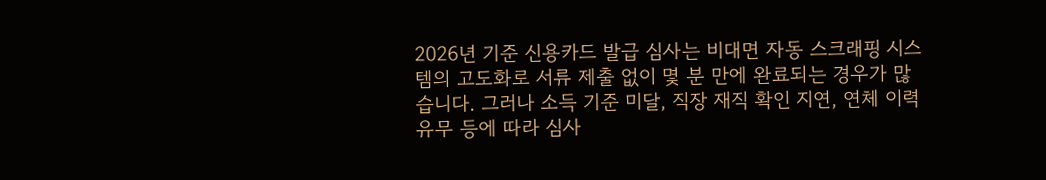2026년 기준 신용카드 발급 심사는 비대면 자동 스크래핑 시스템의 고도화로 서류 제출 없이 몇 분 만에 완료되는 경우가 많습니다. 그러나 소득 기준 미달, 직장 재직 확인 지연, 연체 이력 유무 등에 따라 심사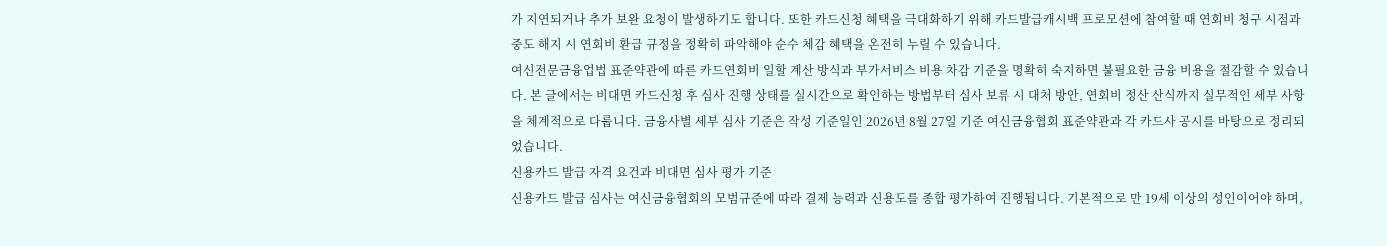가 지연되거나 추가 보완 요청이 발생하기도 합니다. 또한 카드신청 혜택을 극대화하기 위해 카드발급캐시백 프로모션에 참여할 때 연회비 청구 시점과 중도 해지 시 연회비 환급 규정을 정확히 파악해야 순수 체감 혜택을 온전히 누릴 수 있습니다.
여신전문금융업법 표준약관에 따른 카드연회비 일할 계산 방식과 부가서비스 비용 차감 기준을 명확히 숙지하면 불필요한 금융 비용을 절감할 수 있습니다. 본 글에서는 비대면 카드신청 후 심사 진행 상태를 실시간으로 확인하는 방법부터 심사 보류 시 대처 방안, 연회비 정산 산식까지 실무적인 세부 사항을 체계적으로 다룹니다. 금융사별 세부 심사 기준은 작성 기준일인 2026년 8월 27일 기준 여신금융협회 표준약관과 각 카드사 공시를 바탕으로 정리되었습니다.
신용카드 발급 자격 요건과 비대면 심사 평가 기준
신용카드 발급 심사는 여신금융협회의 모범규준에 따라 결제 능력과 신용도를 종합 평가하여 진행됩니다. 기본적으로 만 19세 이상의 성인이어야 하며,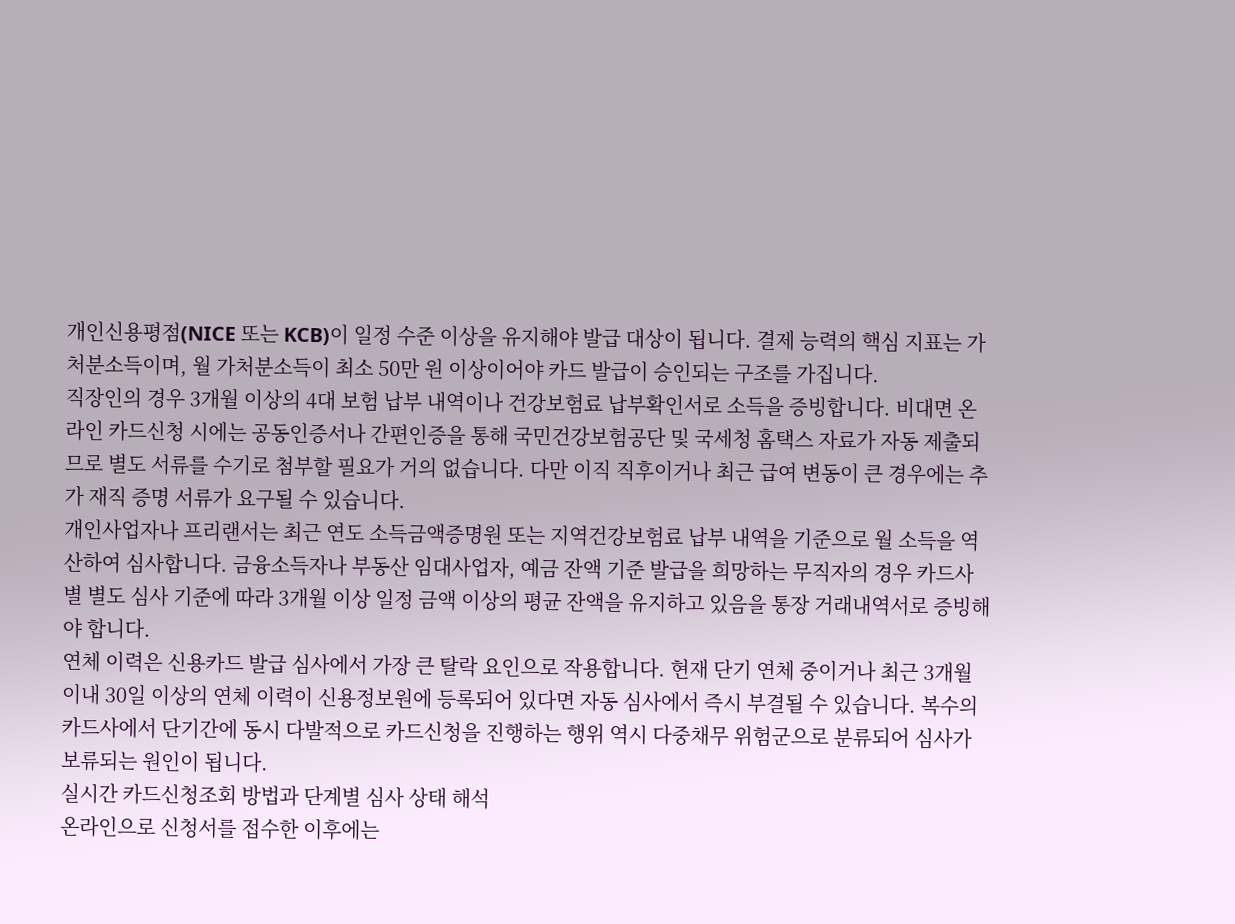개인신용평점(NICE 또는 KCB)이 일정 수준 이상을 유지해야 발급 대상이 됩니다. 결제 능력의 핵심 지표는 가처분소득이며, 월 가처분소득이 최소 50만 원 이상이어야 카드 발급이 승인되는 구조를 가집니다.
직장인의 경우 3개월 이상의 4대 보험 납부 내역이나 건강보험료 납부확인서로 소득을 증빙합니다. 비대면 온라인 카드신청 시에는 공동인증서나 간편인증을 통해 국민건강보험공단 및 국세청 홈택스 자료가 자동 제출되므로 별도 서류를 수기로 첨부할 필요가 거의 없습니다. 다만 이직 직후이거나 최근 급여 변동이 큰 경우에는 추가 재직 증명 서류가 요구될 수 있습니다.
개인사업자나 프리랜서는 최근 연도 소득금액증명원 또는 지역건강보험료 납부 내역을 기준으로 월 소득을 역산하여 심사합니다. 금융소득자나 부동산 임대사업자, 예금 잔액 기준 발급을 희망하는 무직자의 경우 카드사별 별도 심사 기준에 따라 3개월 이상 일정 금액 이상의 평균 잔액을 유지하고 있음을 통장 거래내역서로 증빙해야 합니다.
연체 이력은 신용카드 발급 심사에서 가장 큰 탈락 요인으로 작용합니다. 현재 단기 연체 중이거나 최근 3개월 이내 30일 이상의 연체 이력이 신용정보원에 등록되어 있다면 자동 심사에서 즉시 부결될 수 있습니다. 복수의 카드사에서 단기간에 동시 다발적으로 카드신청을 진행하는 행위 역시 다중채무 위험군으로 분류되어 심사가 보류되는 원인이 됩니다.
실시간 카드신청조회 방법과 단계별 심사 상태 해석
온라인으로 신청서를 접수한 이후에는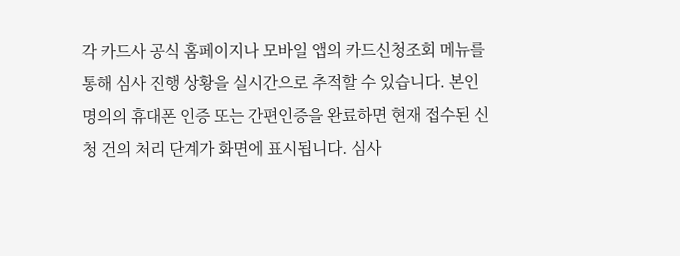각 카드사 공식 홈페이지나 모바일 앱의 카드신청조회 메뉴를 통해 심사 진행 상황을 실시간으로 추적할 수 있습니다. 본인 명의의 휴대폰 인증 또는 간편인증을 완료하면 현재 접수된 신청 건의 처리 단계가 화면에 표시됩니다. 심사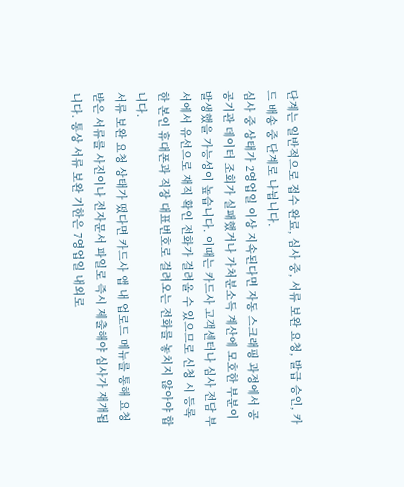단계는 일반적으로 접수 완료, 심사 중, 서류 보완 요청, 발급 승인, 카드 배송 중 단계로 나뉩니다.
심사 중 상태가 2영업일 이상 지속된다면 자동 스크래핑 과정에서 공공기관 데이터 조회가 실패했거나 가처분소득 계산에 모호한 부분이 발생했을 가능성이 높습니다. 이때는 카드사 고객센터나 심사 전담 부서에서 유선으로 재직 확인 전화가 걸려올 수 있으므로 신청 시 등록한 본인 휴대폰과 직장 대표번호로 걸려오는 전화를 놓치지 않아야 합니다.
서류 보완 요청 상태가 떴다면 카드사 앱 내 업로드 메뉴를 통해 요청받은 서류를 사진이나 전자문서 파일로 즉시 제출해야 심사가 재개됩니다. 통상 서류 보완 기한은 7영업일 내외로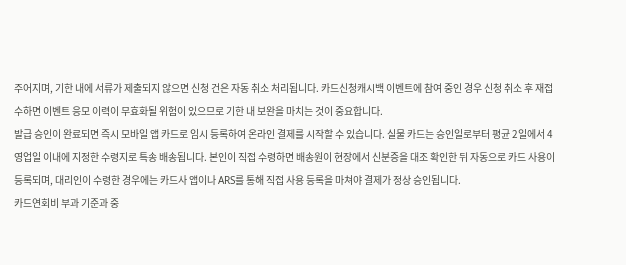주어지며, 기한 내에 서류가 제출되지 않으면 신청 건은 자동 취소 처리됩니다. 카드신청캐시백 이벤트에 참여 중인 경우 신청 취소 후 재접수하면 이벤트 응모 이력이 무효화될 위험이 있으므로 기한 내 보완을 마치는 것이 중요합니다.
발급 승인이 완료되면 즉시 모바일 앱 카드로 임시 등록하여 온라인 결제를 시작할 수 있습니다. 실물 카드는 승인일로부터 평균 2일에서 4영업일 이내에 지정한 수령지로 특송 배송됩니다. 본인이 직접 수령하면 배송원이 현장에서 신분증을 대조 확인한 뒤 자동으로 카드 사용이 등록되며, 대리인이 수령한 경우에는 카드사 앱이나 ARS를 통해 직접 사용 등록을 마쳐야 결제가 정상 승인됩니다.
카드연회비 부과 기준과 중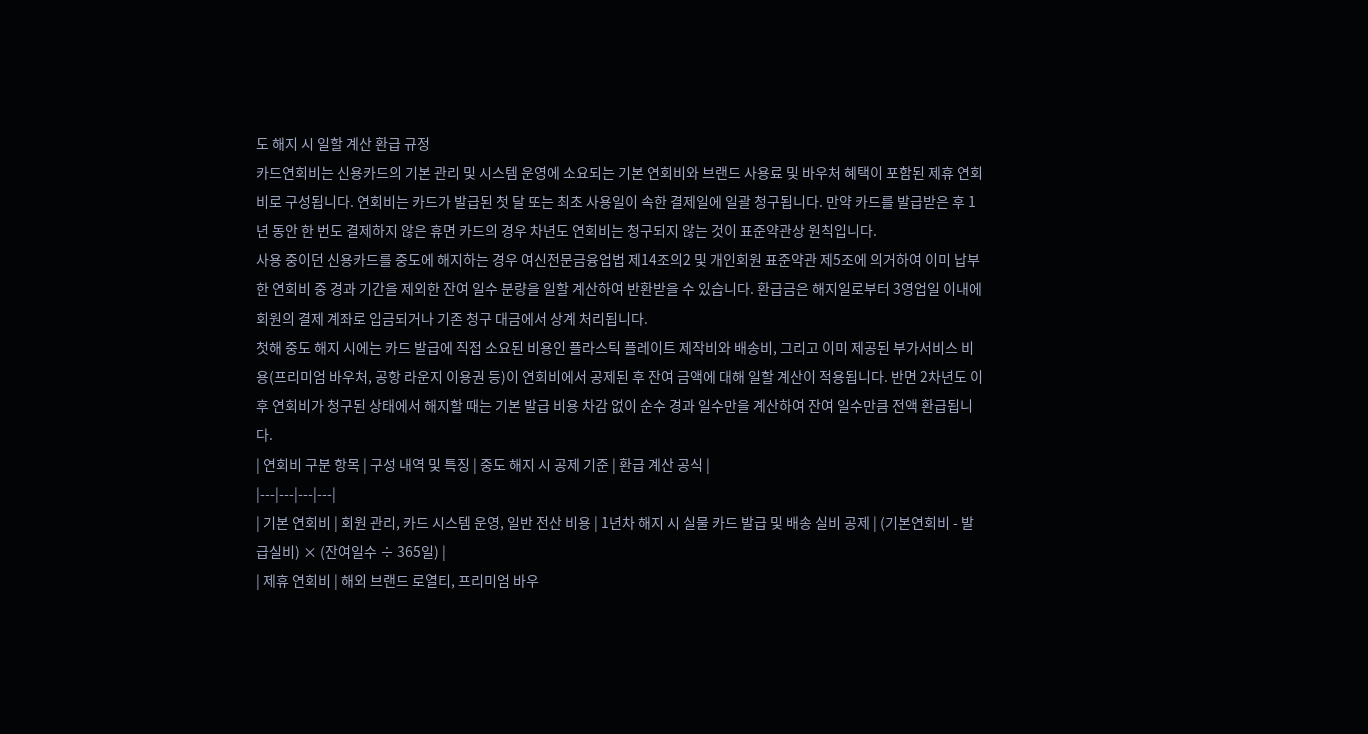도 해지 시 일할 계산 환급 규정
카드연회비는 신용카드의 기본 관리 및 시스템 운영에 소요되는 기본 연회비와 브랜드 사용료 및 바우처 혜택이 포함된 제휴 연회비로 구성됩니다. 연회비는 카드가 발급된 첫 달 또는 최초 사용일이 속한 결제일에 일괄 청구됩니다. 만약 카드를 발급받은 후 1년 동안 한 번도 결제하지 않은 휴면 카드의 경우 차년도 연회비는 청구되지 않는 것이 표준약관상 원칙입니다.
사용 중이던 신용카드를 중도에 해지하는 경우 여신전문금융업법 제14조의2 및 개인회원 표준약관 제5조에 의거하여 이미 납부한 연회비 중 경과 기간을 제외한 잔여 일수 분량을 일할 계산하여 반환받을 수 있습니다. 환급금은 해지일로부터 3영업일 이내에 회원의 결제 계좌로 입금되거나 기존 청구 대금에서 상계 처리됩니다.
첫해 중도 해지 시에는 카드 발급에 직접 소요된 비용인 플라스틱 플레이트 제작비와 배송비, 그리고 이미 제공된 부가서비스 비용(프리미엄 바우처, 공항 라운지 이용권 등)이 연회비에서 공제된 후 잔여 금액에 대해 일할 계산이 적용됩니다. 반면 2차년도 이후 연회비가 청구된 상태에서 해지할 때는 기본 발급 비용 차감 없이 순수 경과 일수만을 계산하여 잔여 일수만큼 전액 환급됩니다.
| 연회비 구분 항목 | 구성 내역 및 특징 | 중도 해지 시 공제 기준 | 환급 계산 공식 |
|---|---|---|---|
| 기본 연회비 | 회원 관리, 카드 시스템 운영, 일반 전산 비용 | 1년차 해지 시 실물 카드 발급 및 배송 실비 공제 | (기본연회비 - 발급실비) × (잔여일수 ÷ 365일) |
| 제휴 연회비 | 해외 브랜드 로열티, 프리미엄 바우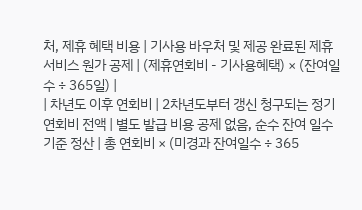처, 제휴 혜택 비용 | 기사용 바우처 및 제공 완료된 제휴 서비스 원가 공제 | (제휴연회비 - 기사용혜택) × (잔여일수 ÷ 365일) |
| 차년도 이후 연회비 | 2차년도부터 갱신 청구되는 정기 연회비 전액 | 별도 발급 비용 공제 없음, 순수 잔여 일수 기준 정산 | 총 연회비 × (미경과 잔여일수 ÷ 365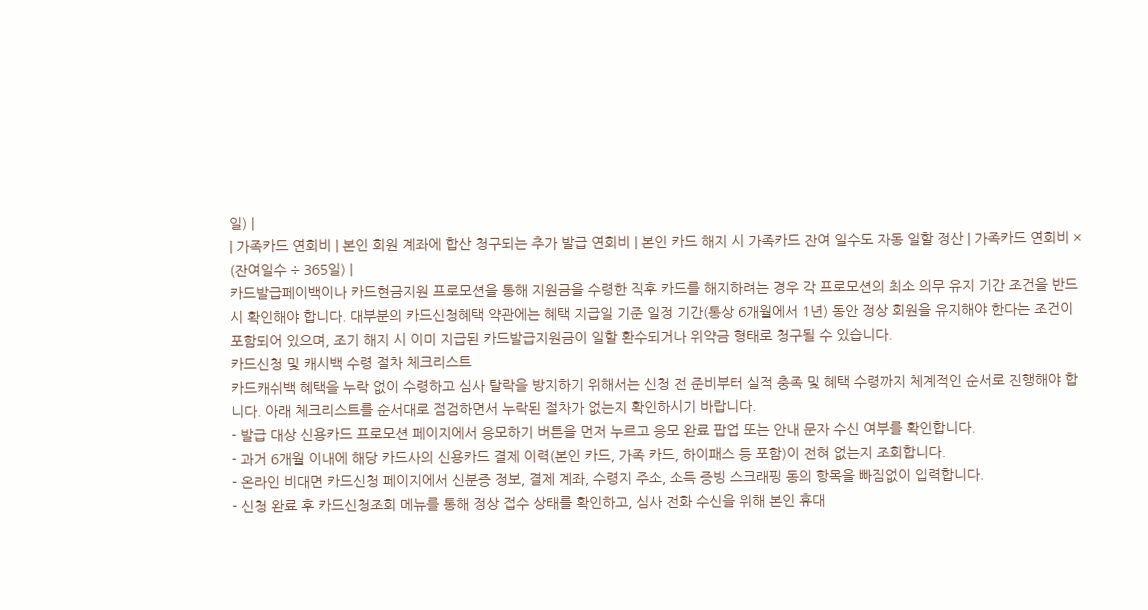일) |
| 가족카드 연회비 | 본인 회원 계좌에 합산 청구되는 추가 발급 연회비 | 본인 카드 해지 시 가족카드 잔여 일수도 자동 일할 정산 | 가족카드 연회비 × (잔여일수 ÷ 365일) |
카드발급페이백이나 카드현금지원 프로모션을 통해 지원금을 수령한 직후 카드를 해지하려는 경우 각 프로모션의 최소 의무 유지 기간 조건을 반드시 확인해야 합니다. 대부분의 카드신청혜택 약관에는 혜택 지급일 기준 일정 기간(통상 6개월에서 1년) 동안 정상 회원을 유지해야 한다는 조건이 포함되어 있으며, 조기 해지 시 이미 지급된 카드발급지원금이 일할 환수되거나 위약금 형태로 청구될 수 있습니다.
카드신청 및 캐시백 수령 절차 체크리스트
카드캐쉬백 혜택을 누락 없이 수령하고 심사 탈락을 방지하기 위해서는 신청 전 준비부터 실적 충족 및 혜택 수령까지 체계적인 순서로 진행해야 합니다. 아래 체크리스트를 순서대로 점검하면서 누락된 절차가 없는지 확인하시기 바랍니다.
- 발급 대상 신용카드 프로모션 페이지에서 응모하기 버튼을 먼저 누르고 응모 완료 팝업 또는 안내 문자 수신 여부를 확인합니다.
- 과거 6개월 이내에 해당 카드사의 신용카드 결제 이력(본인 카드, 가족 카드, 하이패스 등 포함)이 전혀 없는지 조회합니다.
- 온라인 비대면 카드신청 페이지에서 신분증 정보, 결제 계좌, 수령지 주소, 소득 증빙 스크래핑 동의 항목을 빠짐없이 입력합니다.
- 신청 완료 후 카드신청조회 메뉴를 통해 정상 접수 상태를 확인하고, 심사 전화 수신을 위해 본인 휴대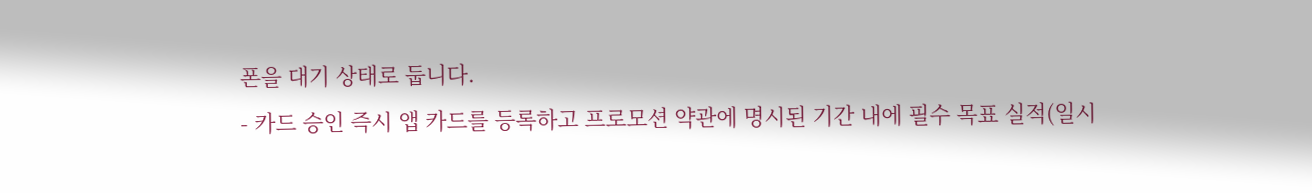폰을 대기 상태로 둡니다.
- 카드 승인 즉시 앱 카드를 등록하고 프로모션 약관에 명시된 기간 내에 필수 목표 실적(일시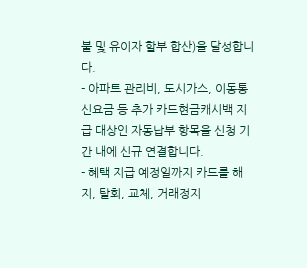불 및 유이자 할부 합산)을 달성합니다.
- 아파트 관리비, 도시가스, 이동통신요금 등 추가 카드현금캐시백 지급 대상인 자동납부 항목을 신청 기간 내에 신규 연결합니다.
- 혜택 지급 예정일까지 카드를 해지, 탈회, 교체, 거래정지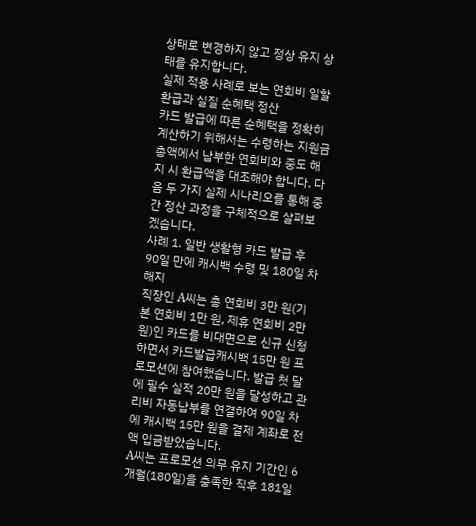상태로 변경하지 않고 정상 유지 상태를 유지합니다.
실제 적용 사례로 보는 연회비 일할 환급과 실질 순혜택 정산
카드 발급에 따른 순혜택을 정확히 계산하기 위해서는 수령하는 지원금 총액에서 납부한 연회비와 중도 해지 시 환급액을 대조해야 합니다. 다음 두 가지 실제 시나리오를 통해 중간 정산 과정을 구체적으로 살펴보겠습니다.
사례 1. 일반 생활형 카드 발급 후 90일 만에 캐시백 수령 및 180일 차 해지
직장인 A씨는 총 연회비 3만 원(기본 연회비 1만 원, 제휴 연회비 2만 원)인 카드를 비대면으로 신규 신청하면서 카드발급캐시백 15만 원 프로모션에 참여했습니다. 발급 첫 달에 필수 실적 20만 원을 달성하고 관리비 자동납부를 연결하여 90일 차에 캐시백 15만 원을 결제 계좌로 전액 입금받았습니다.
A씨는 프로모션 의무 유지 기간인 6개월(180일)을 충족한 직후 181일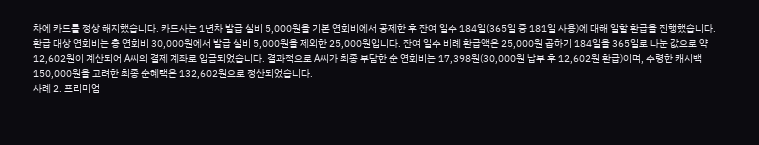차에 카드를 정상 해지했습니다. 카드사는 1년차 발급 실비 5,000원을 기본 연회비에서 공제한 후 잔여 일수 184일(365일 중 181일 사용)에 대해 일할 환급을 진행했습니다.
환급 대상 연회비는 총 연회비 30,000원에서 발급 실비 5,000원을 제외한 25,000원입니다. 잔여 일수 비례 환급액은 25,000원 곱하기 184일을 365일로 나눈 값으로 약 12,602원이 계산되어 A씨의 결제 계좌로 입금되었습니다. 결과적으로 A씨가 최종 부담한 순 연회비는 17,398원(30,000원 납부 후 12,602원 환급)이며, 수령한 캐시백 150,000원을 고려한 최종 순혜택은 132,602원으로 정산되었습니다.
사례 2. 프리미엄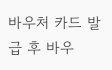바우처 카드 발급 후 바우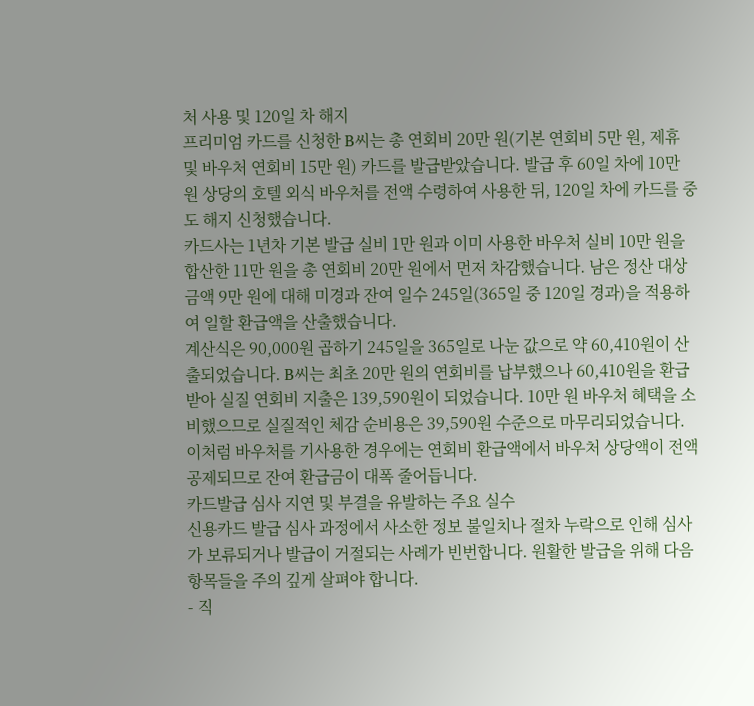처 사용 및 120일 차 해지
프리미엄 카드를 신청한 B씨는 총 연회비 20만 원(기본 연회비 5만 원, 제휴 및 바우처 연회비 15만 원) 카드를 발급받았습니다. 발급 후 60일 차에 10만 원 상당의 호텔 외식 바우처를 전액 수령하여 사용한 뒤, 120일 차에 카드를 중도 해지 신청했습니다.
카드사는 1년차 기본 발급 실비 1만 원과 이미 사용한 바우처 실비 10만 원을 합산한 11만 원을 총 연회비 20만 원에서 먼저 차감했습니다. 남은 정산 대상 금액 9만 원에 대해 미경과 잔여 일수 245일(365일 중 120일 경과)을 적용하여 일할 환급액을 산출했습니다.
계산식은 90,000원 곱하기 245일을 365일로 나눈 값으로 약 60,410원이 산출되었습니다. B씨는 최초 20만 원의 연회비를 납부했으나 60,410원을 환급받아 실질 연회비 지출은 139,590원이 되었습니다. 10만 원 바우처 혜택을 소비했으므로 실질적인 체감 순비용은 39,590원 수준으로 마무리되었습니다. 이처럼 바우처를 기사용한 경우에는 연회비 환급액에서 바우처 상당액이 전액 공제되므로 잔여 환급금이 대폭 줄어듭니다.
카드발급 심사 지연 및 부결을 유발하는 주요 실수
신용카드 발급 심사 과정에서 사소한 정보 불일치나 절차 누락으로 인해 심사가 보류되거나 발급이 거절되는 사례가 빈번합니다. 원활한 발급을 위해 다음 항목들을 주의 깊게 살펴야 합니다.
- 직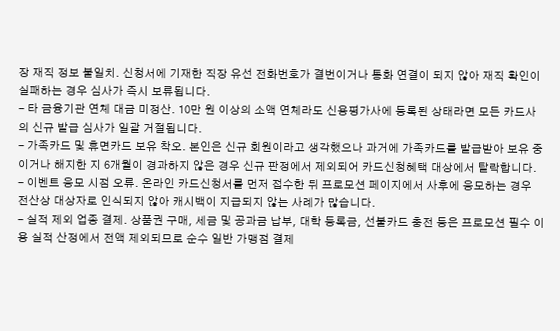장 재직 정보 불일치. 신청서에 기재한 직장 유선 전화번호가 결번이거나 통화 연결이 되지 않아 재직 확인이 실패하는 경우 심사가 즉시 보류됩니다.
- 타 금융기관 연체 대금 미정산. 10만 원 이상의 소액 연체라도 신용평가사에 등록된 상태라면 모든 카드사의 신규 발급 심사가 일괄 거절됩니다.
- 가족카드 및 휴면카드 보유 착오. 본인은 신규 회원이라고 생각했으나 과거에 가족카드를 발급받아 보유 중이거나 해지한 지 6개월이 경과하지 않은 경우 신규 판정에서 제외되어 카드신청혜택 대상에서 탈락합니다.
- 이벤트 응모 시점 오류. 온라인 카드신청서를 먼저 접수한 뒤 프로모션 페이지에서 사후에 응모하는 경우 전산상 대상자로 인식되지 않아 캐시백이 지급되지 않는 사례가 많습니다.
- 실적 제외 업종 결제. 상품권 구매, 세금 및 공과금 납부, 대학 등록금, 선불카드 충전 등은 프로모션 필수 이용 실적 산정에서 전액 제외되므로 순수 일반 가맹점 결제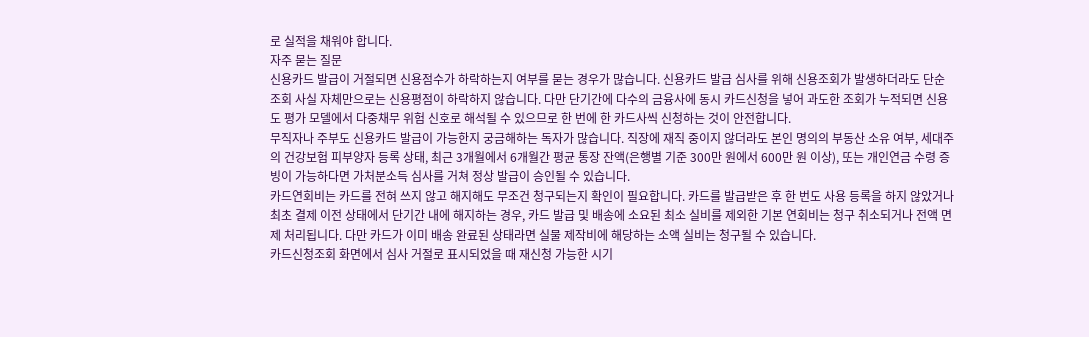로 실적을 채워야 합니다.
자주 묻는 질문
신용카드 발급이 거절되면 신용점수가 하락하는지 여부를 묻는 경우가 많습니다. 신용카드 발급 심사를 위해 신용조회가 발생하더라도 단순 조회 사실 자체만으로는 신용평점이 하락하지 않습니다. 다만 단기간에 다수의 금융사에 동시 카드신청을 넣어 과도한 조회가 누적되면 신용도 평가 모델에서 다중채무 위험 신호로 해석될 수 있으므로 한 번에 한 카드사씩 신청하는 것이 안전합니다.
무직자나 주부도 신용카드 발급이 가능한지 궁금해하는 독자가 많습니다. 직장에 재직 중이지 않더라도 본인 명의의 부동산 소유 여부, 세대주의 건강보험 피부양자 등록 상태, 최근 3개월에서 6개월간 평균 통장 잔액(은행별 기준 300만 원에서 600만 원 이상), 또는 개인연금 수령 증빙이 가능하다면 가처분소득 심사를 거쳐 정상 발급이 승인될 수 있습니다.
카드연회비는 카드를 전혀 쓰지 않고 해지해도 무조건 청구되는지 확인이 필요합니다. 카드를 발급받은 후 한 번도 사용 등록을 하지 않았거나 최초 결제 이전 상태에서 단기간 내에 해지하는 경우, 카드 발급 및 배송에 소요된 최소 실비를 제외한 기본 연회비는 청구 취소되거나 전액 면제 처리됩니다. 다만 카드가 이미 배송 완료된 상태라면 실물 제작비에 해당하는 소액 실비는 청구될 수 있습니다.
카드신청조회 화면에서 심사 거절로 표시되었을 때 재신청 가능한 시기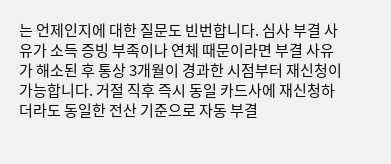는 언제인지에 대한 질문도 빈번합니다. 심사 부결 사유가 소득 증빙 부족이나 연체 때문이라면 부결 사유가 해소된 후 통상 3개월이 경과한 시점부터 재신청이 가능합니다. 거절 직후 즉시 동일 카드사에 재신청하더라도 동일한 전산 기준으로 자동 부결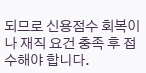되므로 신용점수 회복이나 재직 요건 충족 후 접수해야 합니다.